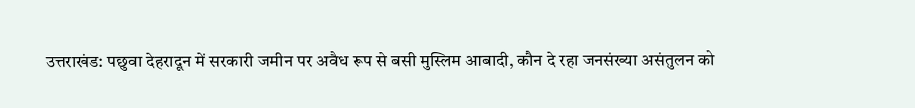उत्तराखंड: पछुवा देहरादून में सरकारी जमीन पर अवैध रूप से बसी मुस्लिम आबादी, कौन दे रहा जनसंख्या असंतुलन को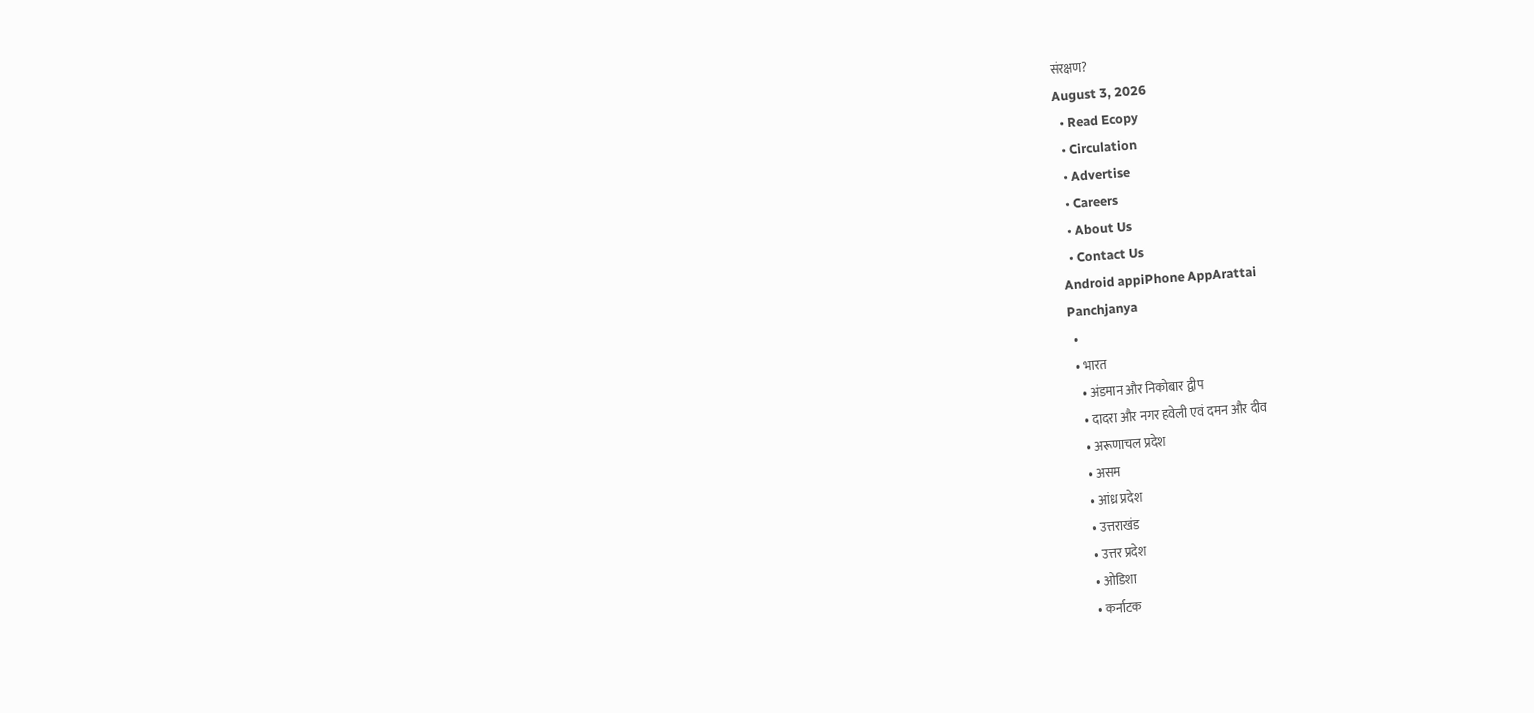संरक्षण?
August 3, 2026
  • Read Ecopy
  • Circulation
  • Advertise
  • Careers
  • About Us
  • Contact Us
Android appiPhone AppArattai
Panchjanya
  •
  • भारत
    • अंडमान और निकोबार द्वीप
    • दादरा और नगर हवेली एवं दमन और दीव
    • अरूणाचल प्रदेश
    • असम
    • आंध्र प्रदेश
    • उत्तराखंड
    • उत्तर प्रदेश
    • ओडिशा
    • कर्नाटक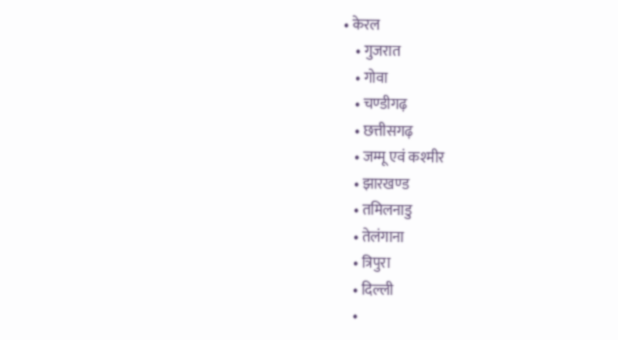• केरल
    • गुजरात
    • गोवा
    • चण्‍डीगढ़
    • छत्तीसगढ़
    • जम्‍मू एवं कश्‍मीर
    • झारखण्‍ड
    • तमिलनाडु
    • तेलंगाना
    • त्रिपुरा
    • दिल्ली
    •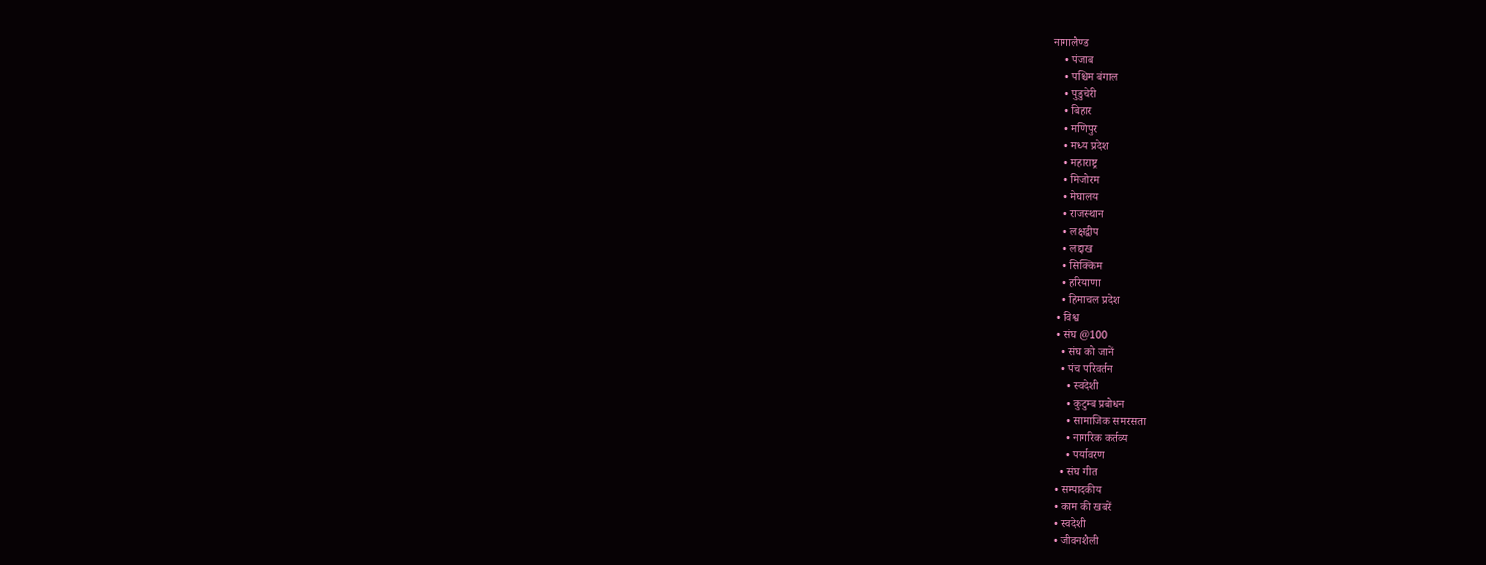नागालैण्‍ड
    • पंजाब
    • पश्चिम बंगाल
    • पुडुचेरी
    • बिहार
    • मणिपुर
    • मध्य प्रदेश
    • महाराष्ट्र
    • मिजोरम
    • मेघालय
    • राजस्थान
    • लक्षद्वीप
    • लद्दाख
    • सिक्किम
    • हरियाणा
    • हिमाचल प्रदेश
  • विश्व
  • संघ @100
    • संघ को जानें
    • पंच परिवर्तन
      • स्वदेशी
      • कुटुम्ब प्रबोधन
      • सामाजिक समरसता
      • नागरिक कर्तव्य
      • पर्यावरण
    • संघ गीत
  • सम्पादकीय
  • काम की खबरें
  • स्वदेशी
  • जीवनशैली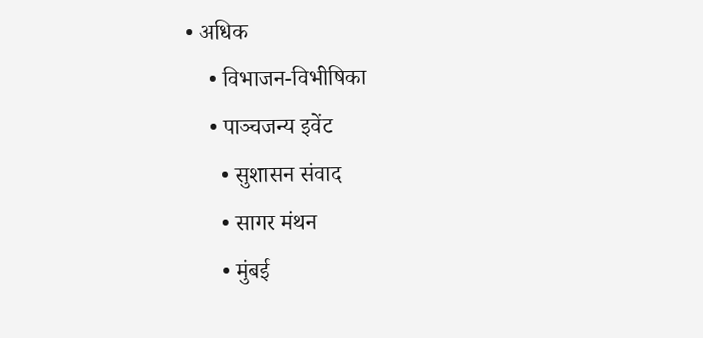• अधिक
    • विभाजन-विभीषिका
    • पाञ्चजन्य इवेंट
      • सुशासन संवाद
      • सागर मंथन
      • मुंबई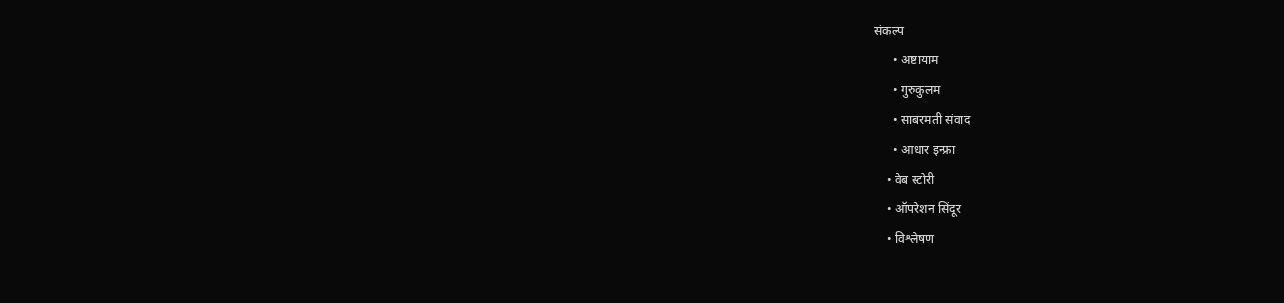संकल्प
      • अष्टायाम
      • गुरुकुलम
      • साबरमती संवाद
      • आधार इन्फ्रा
    • वेब स्टोरी
    • ऑपरेशन सिंदूर
    • विश्लेषण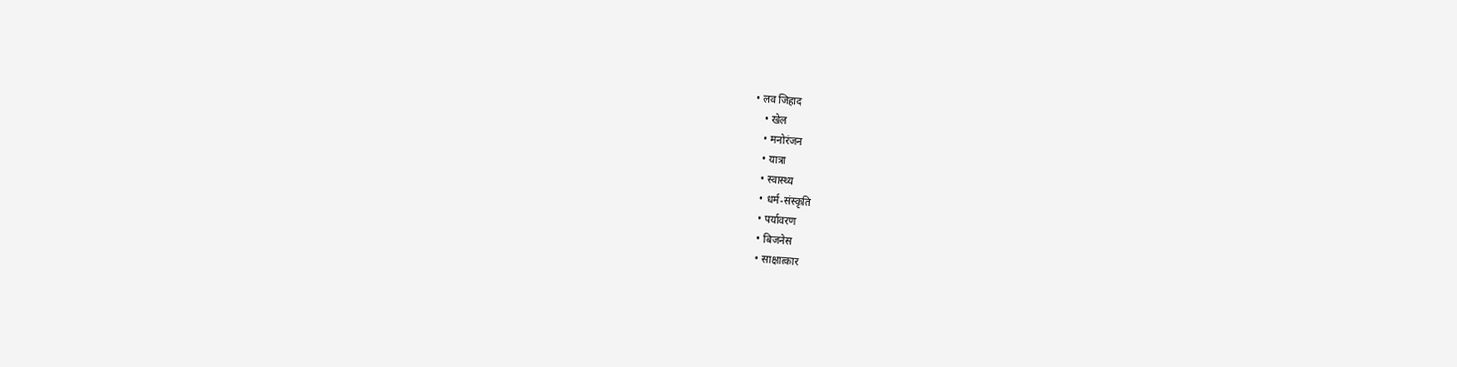• लव जिहाद
    • खेल
    • मनोरंजन
    • यात्रा
    • स्वास्थ्य
    • धर्म-संस्कृति
    • पर्यावरण
    • बिजनेस
    • साक्षात्कार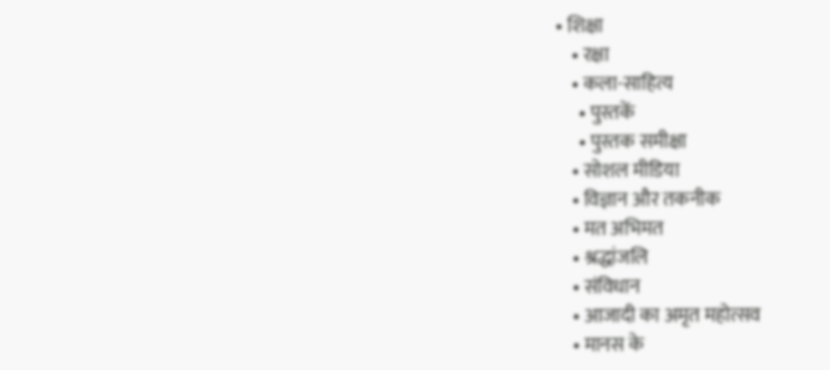• शिक्षा
    • रक्षा
    • कला-साहित्य
      • पुस्तकें
      • पुस्तक समीक्षा
    • सोशल मीडिया
    • विज्ञान और तकनीक
    • मत अभिमत
    • श्रद्धांजलि
    • संविधान
    • आजादी का अमृत महोत्सव
    • मानस के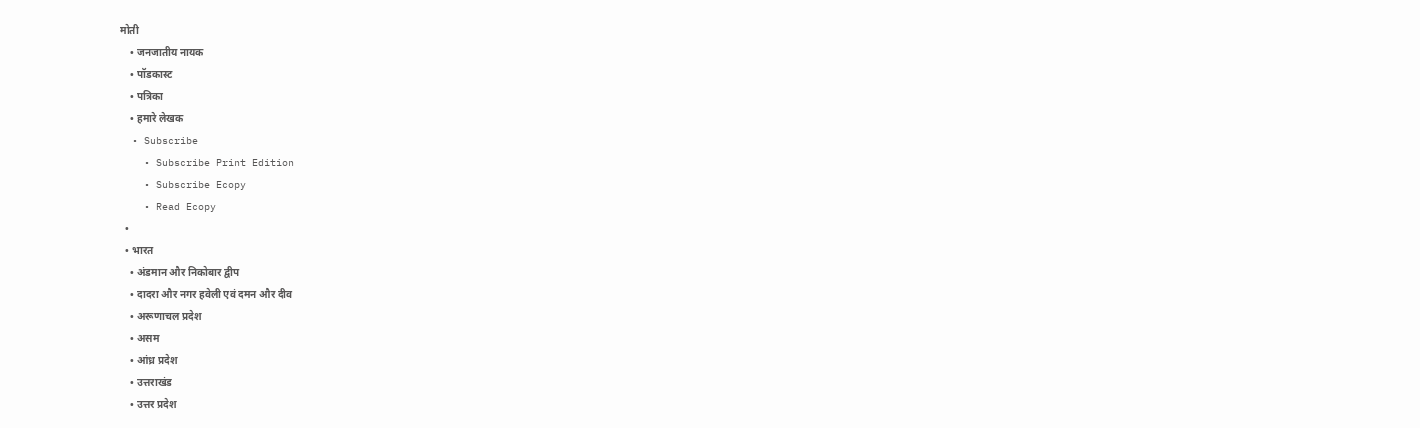मोती
    • जनजातीय नायक
    • पॉडकास्ट
    • पत्रिका
    • हमारे लेखक
  • Subscribe
    • Subscribe Print Edition
    • Subscribe Ecopy
    • Read Ecopy
  •
  • भारत
    • अंडमान और निकोबार द्वीप
    • दादरा और नगर हवेली एवं दमन और दीव
    • अरूणाचल प्रदेश
    • असम
    • आंध्र प्रदेश
    • उत्तराखंड
    • उत्तर प्रदेश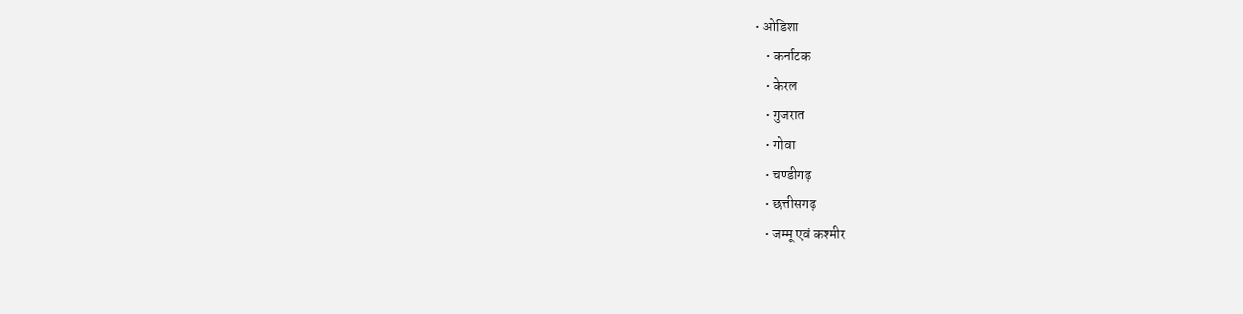• ओडिशा
    • कर्नाटक
    • केरल
    • गुजरात
    • गोवा
    • चण्‍डीगढ़
    • छत्तीसगढ़
    • जम्‍मू एवं कश्‍मीर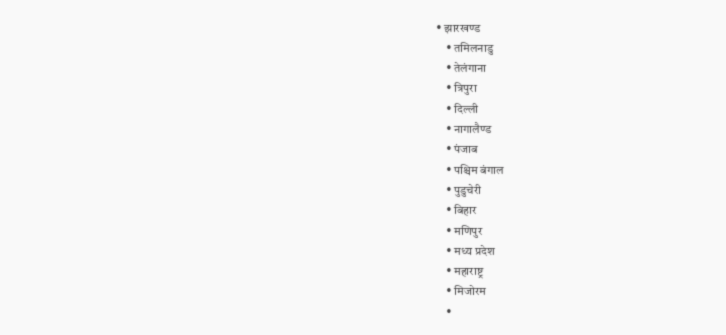• झारखण्‍ड
    • तमिलनाडु
    • तेलंगाना
    • त्रिपुरा
    • दिल्ली
    • नागालैण्‍ड
    • पंजाब
    • पश्चिम बंगाल
    • पुडुचेरी
    • बिहार
    • मणिपुर
    • मध्य प्रदेश
    • महाराष्ट्र
    • मिजोरम
    •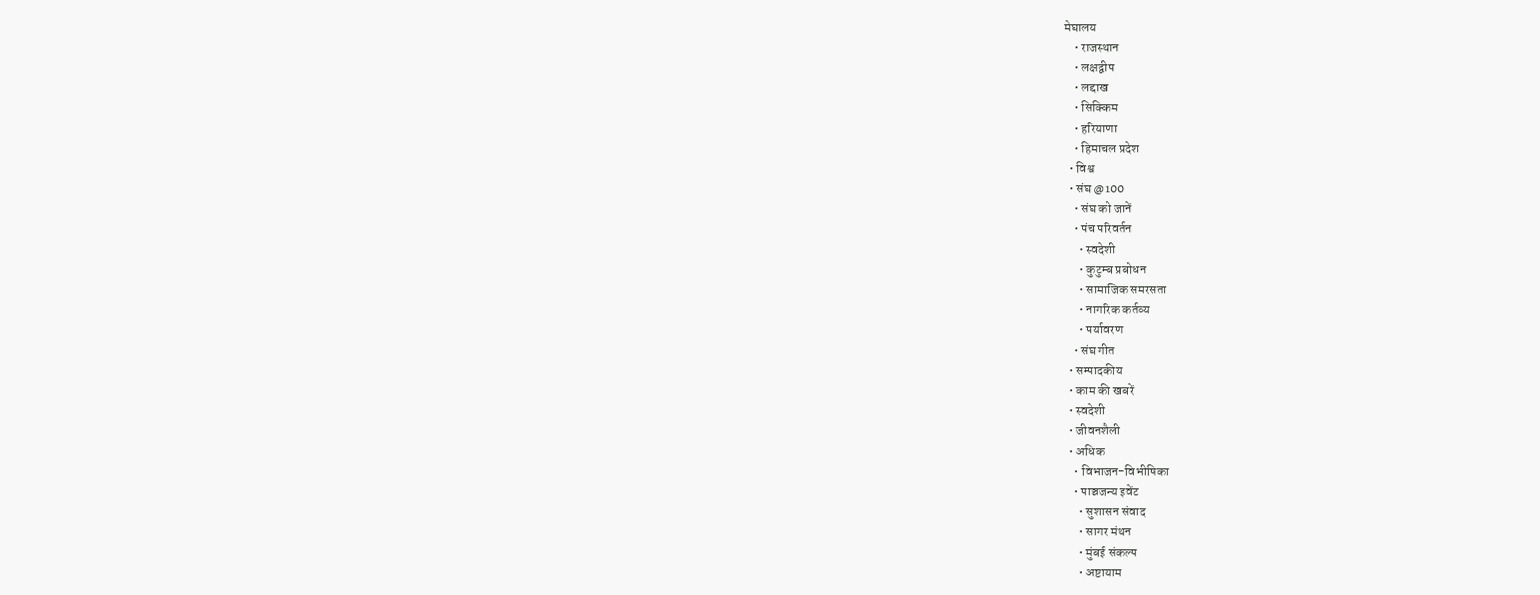मेघालय
    • राजस्थान
    • लक्षद्वीप
    • लद्दाख
    • सिक्किम
    • हरियाणा
    • हिमाचल प्रदेश
  • विश्व
  • संघ @100
    • संघ को जानें
    • पंच परिवर्तन
      • स्वदेशी
      • कुटुम्ब प्रबोधन
      • सामाजिक समरसता
      • नागरिक कर्तव्य
      • पर्यावरण
    • संघ गीत
  • सम्पादकीय
  • काम की खबरें
  • स्वदेशी
  • जीवनशैली
  • अधिक
    • विभाजन-विभीषिका
    • पाञ्चजन्य इवेंट
      • सुशासन संवाद
      • सागर मंथन
      • मुंबई संकल्प
      • अष्टायाम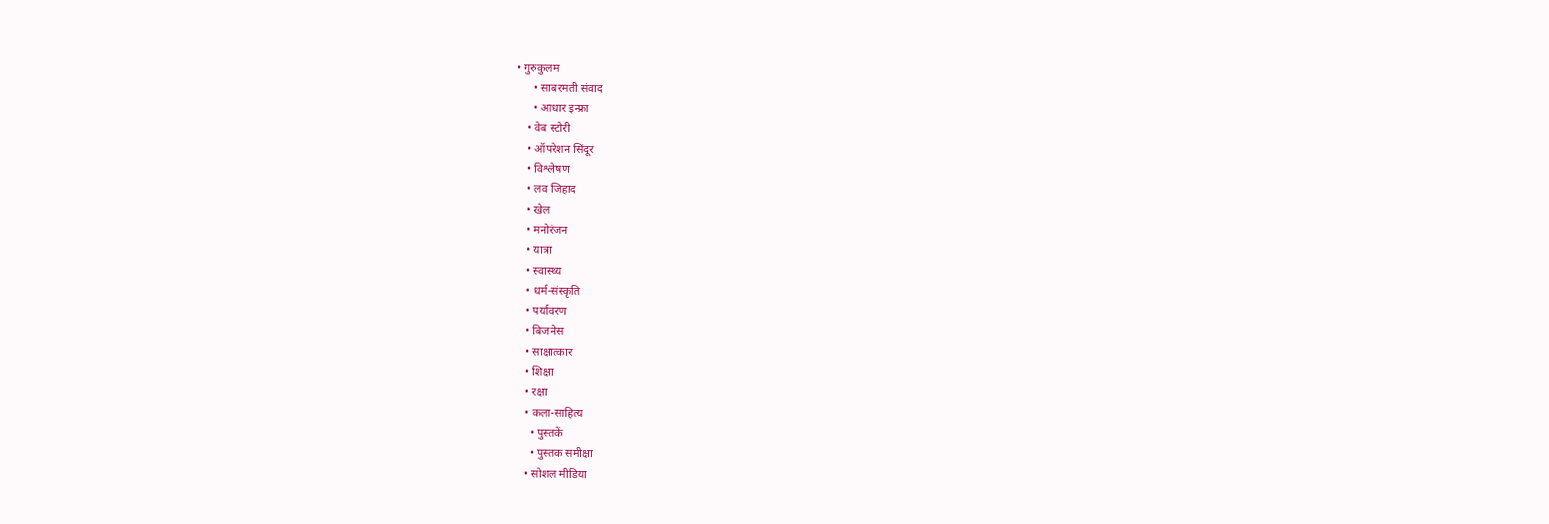• गुरुकुलम
      • साबरमती संवाद
      • आधार इन्फ्रा
    • वेब स्टोरी
    • ऑपरेशन सिंदूर
    • विश्लेषण
    • लव जिहाद
    • खेल
    • मनोरंजन
    • यात्रा
    • स्वास्थ्य
    • धर्म-संस्कृति
    • पर्यावरण
    • बिजनेस
    • साक्षात्कार
    • शिक्षा
    • रक्षा
    • कला-साहित्य
      • पुस्तकें
      • पुस्तक समीक्षा
    • सोशल मीडिया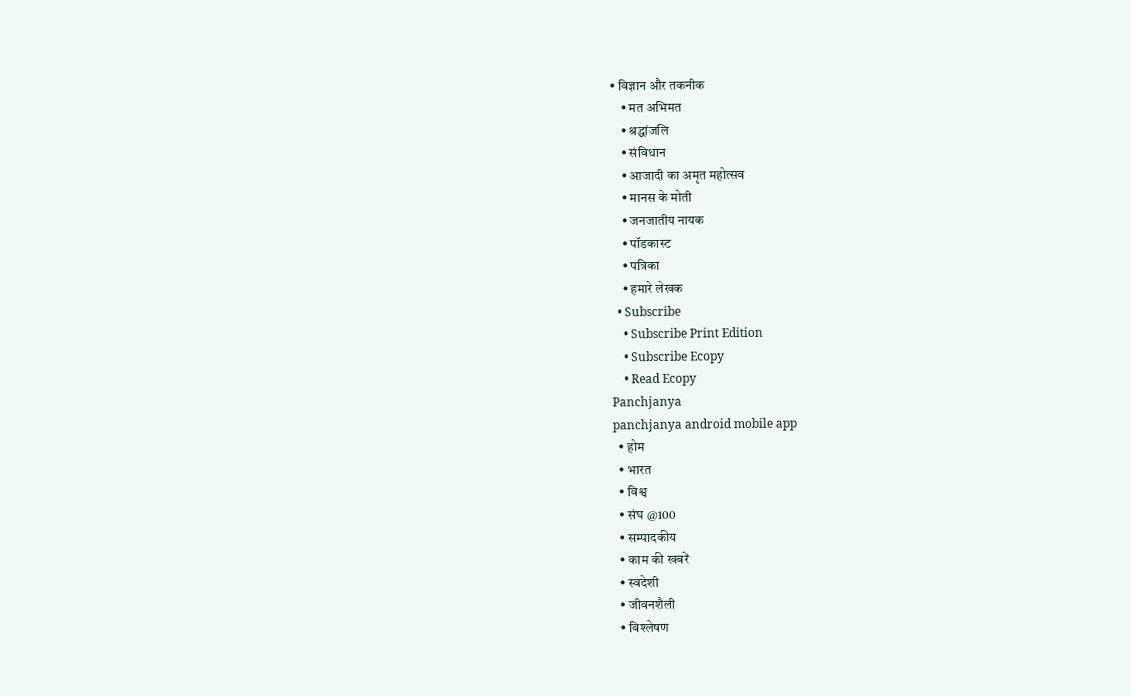• विज्ञान और तकनीक
    • मत अभिमत
    • श्रद्धांजलि
    • संविधान
    • आजादी का अमृत महोत्सव
    • मानस के मोती
    • जनजातीय नायक
    • पॉडकास्ट
    • पत्रिका
    • हमारे लेखक
  • Subscribe
    • Subscribe Print Edition
    • Subscribe Ecopy
    • Read Ecopy
Panchjanya
panchjanya android mobile app
  • होम
  • भारत
  • विश्व
  • संघ @100
  • सम्पादकीय
  • काम की खबरें
  • स्वदेशी
  • जीवनशैली
  • विश्लेषण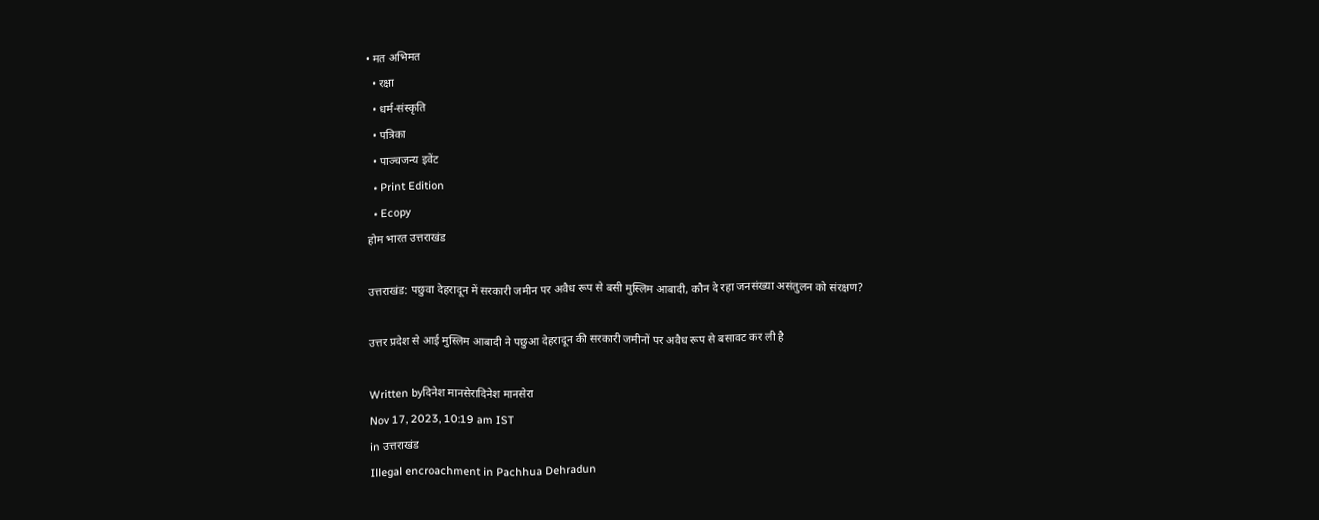• मत अभिमत
  • रक्षा
  • धर्म-संस्कृति
  • पत्रिका
  • पाञ्चजन्य इवेंट
  • Print Edition
  • Ecopy
होम भारत उत्तराखंड

उत्तराखंड: पछुवा देहरादून में सरकारी जमीन पर अवैध रूप से बसी मुस्लिम आबादी, कौन दे रहा जनसंख्या असंतुलन को संरक्षण?

उत्तर प्रदेश से आई मुस्लिम आबादी ने पछुआ देहरादून की सरकारी जमीनों पर अवैध रूप से बसावट कर ली है

Written byदिनेश मानसेरादिनेश मानसेरा
Nov 17, 2023, 10:19 am IST
in उत्तराखंड
Illegal encroachment in Pachhua Dehradun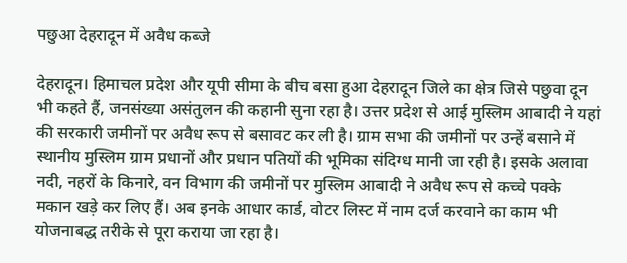पछुआ देहरादून में अवैध कब्जे

देहरादून। हिमाचल प्रदेश और यूपी सीमा के बीच बसा हुआ देहरादून जिले का क्षेत्र जिसे पछुवा दून भी कहते हैं, जनसंख्या असंतुलन की कहानी सुना रहा है। उत्तर प्रदेश से आई मुस्लिम आबादी ने यहां की सरकारी जमीनों पर अवैध रूप से बसावट कर ली है। ग्राम सभा की जमीनों पर उन्हें बसाने में स्थानीय मुस्लिम ग्राम प्रधानों और प्रधान पतियों की भूमिका संदिग्ध मानी जा रही है। इसके अलावा नदी, नहरों के किनारे, वन विभाग की जमीनों पर मुस्लिम आबादी ने अवैध रूप से कच्चे पक्के मकान खड़े कर लिए हैं। अब इनके आधार कार्ड, वोटर लिस्ट में नाम दर्ज करवाने का काम भी योजनाबद्ध तरीके से पूरा कराया जा रहा है।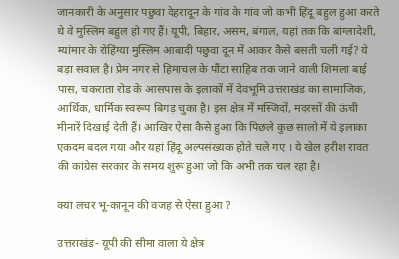जानकारी के अनुसार पछुवा देहरादून के गांव के गांव जो कभी हिंदू बहुल हुआ करते थे वे मुस्लिम बहुल हो गए हैं। यूपी, बिहार, असम, बंगाल, यहां तक कि बांग्लादेशी, म्यांमार के रोहिंग्या मुस्लिम आबादी पछुवा दून में आकर कैसे बसती चली गई? ये बड़ा सवाल है। प्रेम नगर से हिमाचल के पौंटा साहिब तक जाने वाली शिमला बाई पास, चकराता रोड के आसपास के इलाकों में देवभूमि उत्तराखंड का सामाजिक, आर्थिक, धार्मिक स्वरूप बिगड़ चुका है। इस क्षेत्र में मस्जिदों, मदरसों की ऊंची मीनारें दिखाई देती हैं। आखिर ऐसा कैसे हुआ कि पिछले कुछ सालो में ये इलाका एकदम बदल गया और यहां हिंदू अल्पसंख्यक होते चले गए । ये खेल हरीश रावत की कांग्रेस सरकार के समय शुरू हुआ जो कि अभी तक चल रहा है।

क्या लचर भू-कानून की वजह से ऐसा हुआ ?

उत्तराखंड- यूपी की सीमा वाला ये क्षेत्र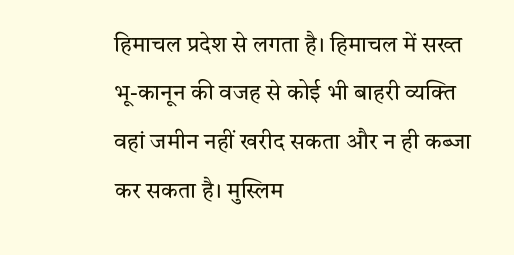हिमाचल प्रदेश से लगता है। हिमाचल में सख्त भू-कानून की वजह से कोई भी बाहरी व्यक्ति वहां जमीन नहीं खरीद सकता और न ही कब्जा कर सकता है। मुस्लिम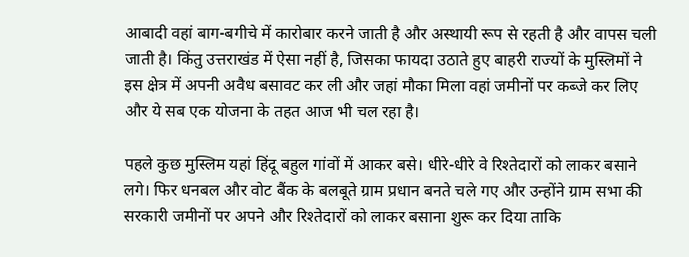आबादी वहां बाग-बगीचे में कारोबार करने जाती है और अस्थायी रूप से रहती है और वापस चली जाती है। किंतु उत्तराखंड में ऐसा नहीं है, जिसका फायदा उठाते हुए बाहरी राज्यों के मुस्लिमों ने इस क्षेत्र में अपनी अवैध बसावट कर ली और जहां मौका मिला वहां जमीनों पर कब्जे कर लिए और ये सब एक योजना के तहत आज भी चल रहा है।

पहले कुछ मुस्लिम यहां हिंदू बहुल गांवों में आकर बसे। धीरे-धीरे वे रिश्तेदारों को लाकर बसाने लगे। फिर धनबल और वोट बैंक के बलबूते ग्राम प्रधान बनते चले गए और उन्होंने ग्राम सभा की सरकारी जमीनों पर अपने और रिश्तेदारों को लाकर बसाना शुरू कर दिया ताकि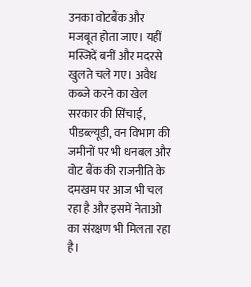उनका वोटबैंक और मजबूत होता जाए। यहीं मस्जिदें बनीं और मदरसे खुलते चले गए। अवैध कब्जे करने का खेल सरकार की सिंचाई, पीडब्ल्यूडी, वन विभाग की जमीनों पर भी धनबल और वोट बैंक की राजनीति के दमखम पर आज भी चल रहा है और इसमें नेताओ का संरक्षण भी मिलता रहा है।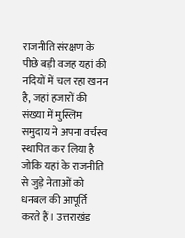राजनीति संरक्षण के पीछे बड़ी वजह यहां की नदियों में चल रहा खनन है, जहां हजारों की संख्या में मुस्लिम समुदाय ने अपना वर्चस्व स्थापित कर लिया है जोकि यहां के राजनीति से जुड़े नेताओं को धनबल की आपूर्ति करते हैं। उत्तराखंड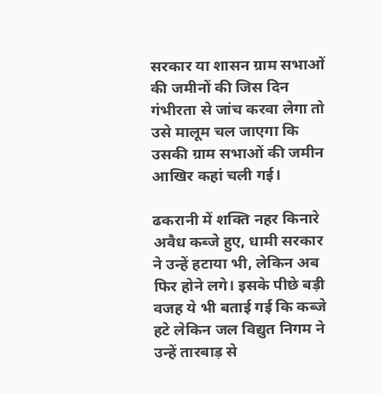सरकार या शासन ग्राम सभाओं की जमीनों की जिस दिन गंभीरता से जांच करवा लेगा तो उसे मालूम चल जाएगा कि उसकी ग्राम सभाओं की जमीन आखिर कहां चली गई।

ढकरानी में शक्ति नहर किनारे अवैध कब्जे हुए, धामी सरकार ने उन्हें हटाया भी, लेकिन अब फिर होने लगे। इसके पीछे बड़ी वजह ये भी बताई गई कि कब्जे हटे लेकिन जल विद्युत निगम ने उन्हें तारबाड़ से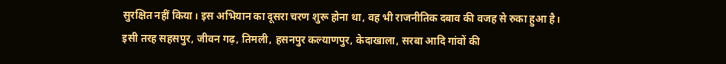सुरक्षित नहीं किया। इस अभियान का दूसरा चरण शुरू होना था, वह भी राजनीतिक दबाव की वजह से रुका हुआ है। इसी तरह सहसपुर, जीवन गढ़, तिमली, हसनपुर कल्याणपुर, केदाखाला, सरबा आदि गांवों की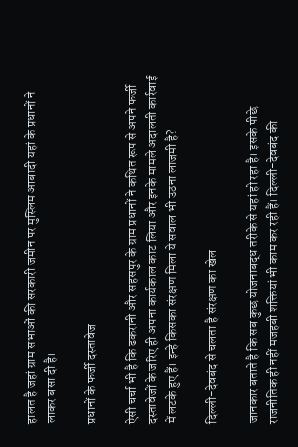हालत है जहां ग्राम सभाओं की सरकारी जमीन पर मुस्लिम आबादी यहां के प्रधानों ने लाकर बसा दी है।

प्रधानों के फर्जी दस्तावेज

ऐसी चर्चा भी है कि ढकरानी और सहसपुर के ग्राम प्रधानों ने कथित रूप से अपने फर्जी दस्तावेजों के जरिए ही अपना कार्यकाल काट लिया और इनके मामले अदालती कार्रवाई में लटके हुए हैं। इन्हे किसका संरक्षण मिला ये सवाल भी उठना लाजमी है?

दिल्ली-देवबंद से चलता है संरक्षण का खेल

जानकार बताते है कि सब कुछ योजनाबद्ध तरीके से यहां हो रहा है। इसके पीछे राजनीतिक ही नहीं मजहबी शक्तियां भी काम कर रही हैं। दिल्ली-देवबंद की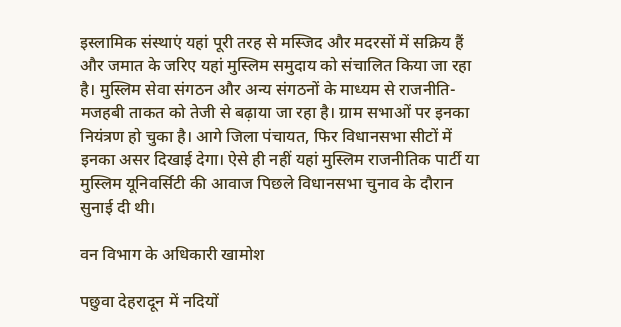इस्लामिक संस्थाएं यहां पूरी तरह से मस्जिद और मदरसों में सक्रिय हैं और जमात के जरिए यहां मुस्लिम समुदाय को संचालित किया जा रहा है। मुस्लिम सेवा संगठन और अन्य संगठनों के माध्यम से राजनीति-मजहबी ताकत को तेजी से बढ़ाया जा रहा है। ग्राम सभाओं पर इनका नियंत्रण हो चुका है। आगे जिला पंचायत, फिर विधानसभा सीटों में इनका असर दिखाई देगा। ऐसे ही नहीं यहां मुस्लिम राजनीतिक पार्टी या मुस्लिम यूनिवर्सिटी की आवाज पिछले विधानसभा चुनाव के दौरान सुनाई दी थी।

वन विभाग के अधिकारी खामोश

पछुवा देहरादून में नदियों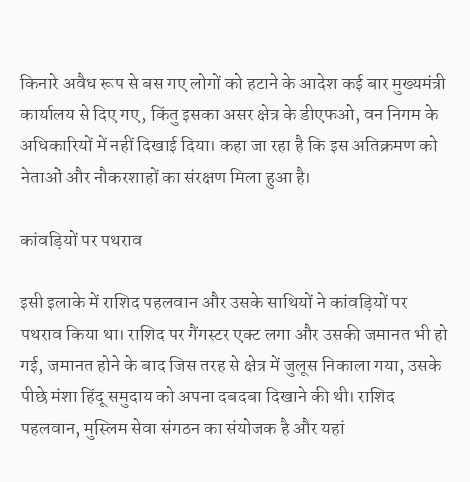किनारे अवैध रूप से बस गए लोगों को हटाने के आदेश कई बार मुख्यमंत्री कार्यालय से दिए गए, किंतु इसका असर क्षेत्र के डीएफओ, वन निगम के अधिकारियों में नहीं दिखाई दिया। कहा जा रहा है कि इस अतिक्रमण को नेताओं और नौकरशाहों का संरक्षण मिला हुआ है।

कांवड़ियों पर पथराव

इसी इलाके में राशिद पहलवान और उसके साथियों ने कांवड़ियों पर पथराव किया था। राशिद पर गैंगस्टर एक्ट लगा और उसकी जमानत भी हो गई, जमानत होने के बाद जिस तरह से क्षेत्र में जुलूस निकाला गया, उसके पीछे मंशा हिंदू समुदाय को अपना दबदबा दिखाने की थी। राशिद पहलवान, मुस्लिम सेवा संगठन का संयोजक है और यहां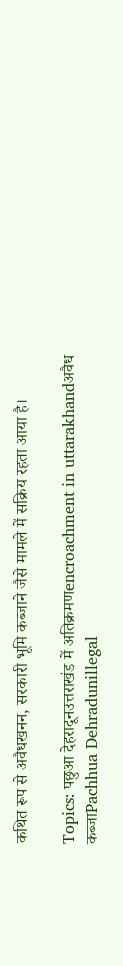कथित रूप से अवैधखनन, सरकारी भूमि कब्जाने जैसे मामले में सक्रिय रहता आया है।

Topics: पछुआ देहरादूनउत्तराखंड में अतिक्रमणencroachment in uttarakhandअवैध कब्जाPachhua Dehradunillegal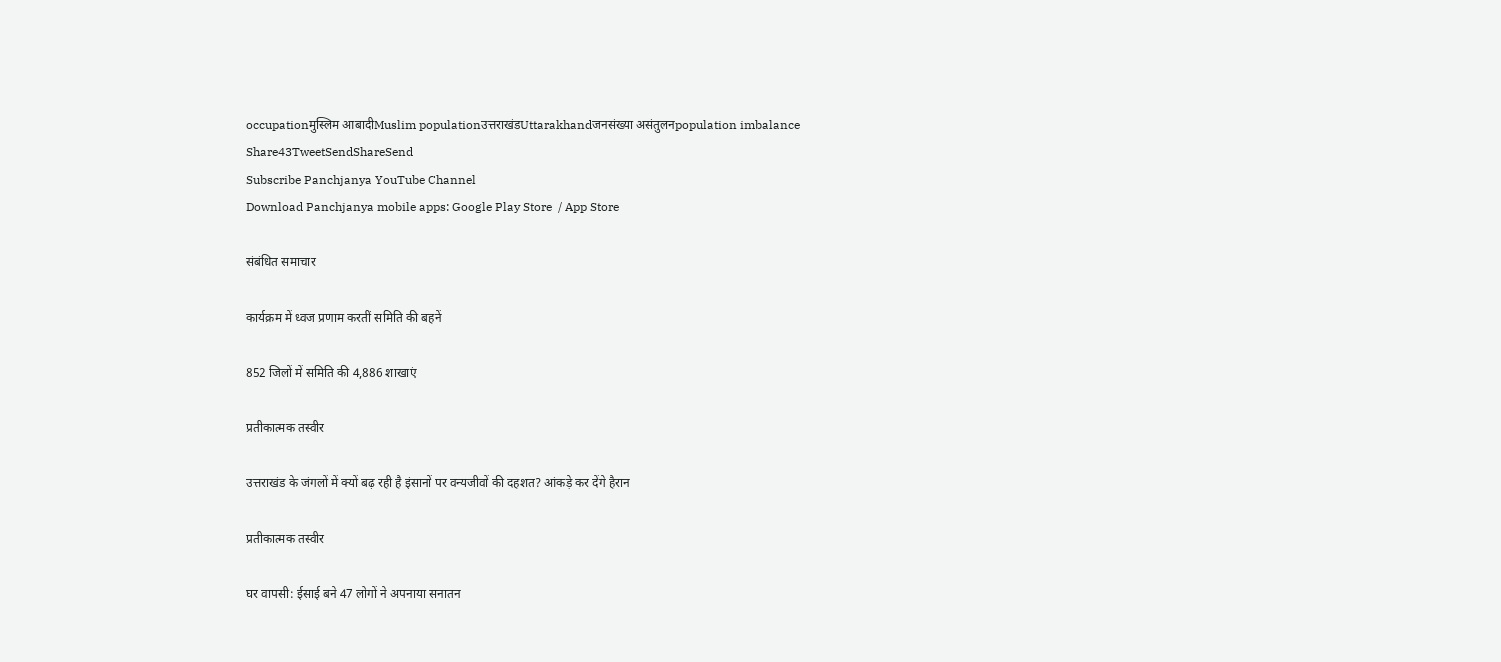occupationमुस्लिम आबादीMuslim populationउत्तराखंडUttarakhandजनसंख्या असंतुलनpopulation imbalance
Share43TweetSendShareSend
Subscribe Panchjanya YouTube Channel
Download Panchjanya mobile apps: Google Play Store  / App Store

संबंधित समाचार

कार्यक्रम में ध्वज प्रणाम करतीं समिति की बहनें

852 जिलों में समिति की 4,886 शाखाएं

प्रतीकात्मक तस्वीर

उत्तराखंड के जंगलों में क्यों बढ़ रही है इंसानों पर वन्यजीवों की दहशत? आंकड़े कर देंगे हैरान

प्रतीकात्मक तस्वीर

घर वापसी: ईसाई बने 47 लोगों ने अपनाया सनातन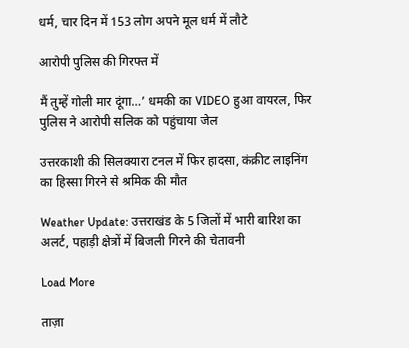धर्म, चार दिन में 153 लोग अपने मूल धर्म में लौटे

आरोपी पुलिस की गिरफ्त में

मैं तुम्हें गोली मार दूंगा…’ धमकी का VIDEO हुआ वायरल, फिर पुलिस ने आरोपी सलिक को पहुंचाया जेल

उत्तरकाशी की सिलक्यारा टनल में फिर हादसा, कंक्रीट लाइनिंग का हिस्सा गिरने से श्रमिक की मौत

Weather Update: उत्तराखंड के 5 जिलों में भारी बारिश का अलर्ट, पहाड़ी क्षेत्रों में बिजली गिरने की चेतावनी

Load More

ताज़ा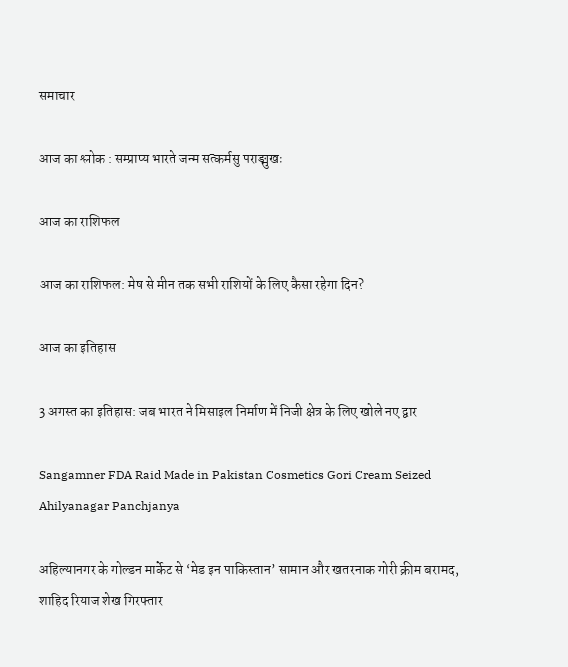समाचार

आज का श्लोक : सम्प्राप्य भारते जन्म सत्कर्मसु पराङ्मुखः

आज का राशिफल

आज का राशिफल: मेष से मीन तक सभी राशियों के लिए कैसा रहेगा दिन?

आज का इतिहास

3 अगस्त का इतिहास: जब भारत ने मिसाइल निर्माण में निजी क्षेत्र के लिए खोले नए द्वार

Sangamner FDA Raid Made in Pakistan Cosmetics Gori Cream Seized Ahilyanagar Panchjanya

अहिल्यानगर के गोल्डन मार्केट से ‘मेड इन पाकिस्तान’ सामान और खतरनाक गोरी क्रीम बरामद, शाहिद रियाज शेख गिरफ्तार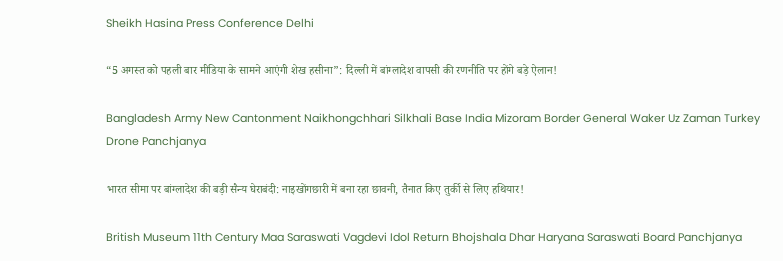Sheikh Hasina Press Conference Delhi

“5 अगस्त को पहली बार मीडिया के सामने आएंगी शेख हसीना”: दिल्ली में बांग्लादेश वापसी की रणनीति पर होंगे बड़े ऐलान!

Bangladesh Army New Cantonment Naikhongchhari Silkhali Base India Mizoram Border General Waker Uz Zaman Turkey Drone Panchjanya

भारत सीमा पर बांग्लादेश की बड़ी सैन्य घेराबंदी: नाइखोंगछारी में बना रहा छावनी, तैनात किए तुर्की से लिए हथियार!

British Museum 11th Century Maa Saraswati Vagdevi Idol Return Bhojshala Dhar Haryana Saraswati Board Panchjanya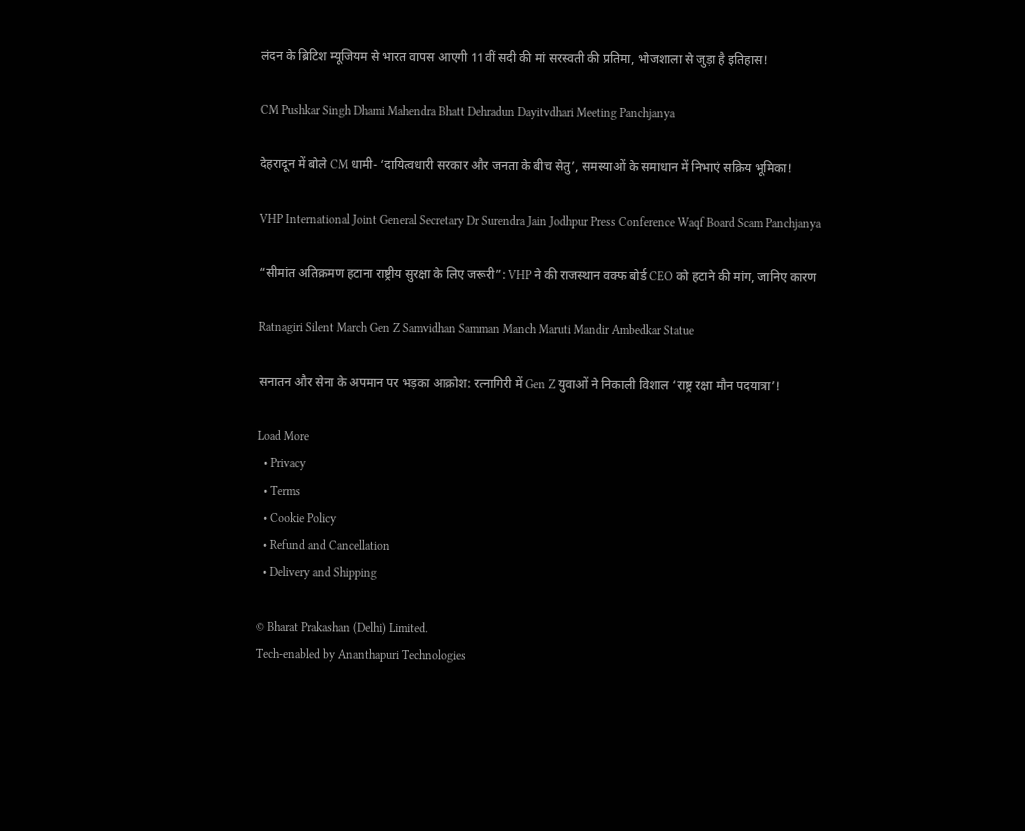लंदन के ब्रिटिश म्यूजियम से भारत वापस आएगी 11वीं सदी की मां सरस्वती की प्रतिमा, भोजशाला से जुड़ा है इतिहास!

CM Pushkar Singh Dhami Mahendra Bhatt Dehradun Dayitvdhari Meeting Panchjanya

देहरादून में बोले CM धामी- ‘दायित्वधारी सरकार और जनता के बीच सेतु’, समस्याओं के समाधान में निभाएं सक्रिय भूमिका!

VHP International Joint General Secretary Dr Surendra Jain Jodhpur Press Conference Waqf Board Scam Panchjanya

“सीमांत अतिक्रमण हटाना राष्ट्रीय सुरक्षा के लिए जरूरी”: VHP ने की राजस्थान वक्फ बोर्ड CEO को हटाने की मांग, जानिए कारण

Ratnagiri Silent March Gen Z Samvidhan Samman Manch Maruti Mandir Ambedkar Statue

सनातन और सेना के अपमान पर भड़का आक्रोश: रत्नागिरी में Gen Z युवाओं ने निकाली विशाल ‘राष्ट्र रक्षा मौन पदयात्रा’!

Load More
  • Privacy
  • Terms
  • Cookie Policy
  • Refund and Cancellation
  • Delivery and Shipping

© Bharat Prakashan (Delhi) Limited.
Tech-enabled by Ananthapuri Technologies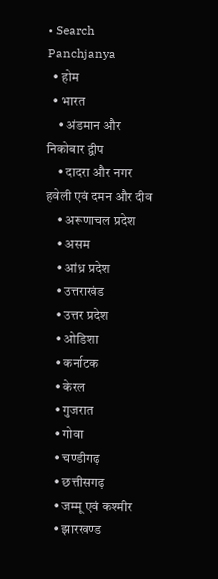• Search Panchjanya
  • होम
  • भारत
    • अंडमान और निकोबार द्वीप
    • दादरा और नगर हवेली एवं दमन और दीव
    • अरूणाचल प्रदेश
    • असम
    • आंध्र प्रदेश
    • उत्तराखंड
    • उत्तर प्रदेश
    • ओडिशा
    • कर्नाटक
    • केरल
    • गुजरात
    • गोवा
    • चण्‍डीगढ़
    • छत्तीसगढ़
    • जम्‍मू एवं कश्‍मीर
    • झारखण्‍ड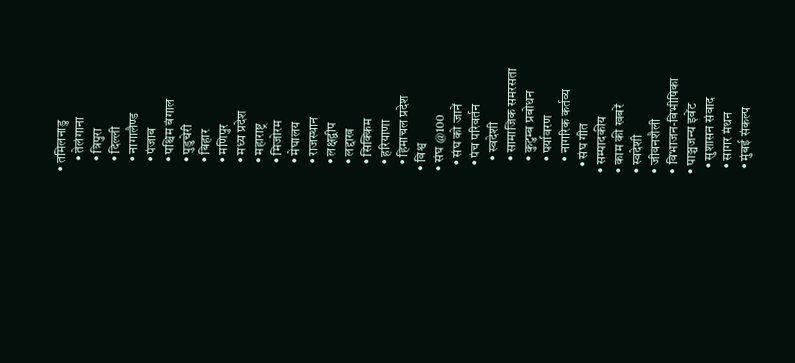• तमिलनाडु
    • तेलंगाना
    • त्रिपुरा
    • दिल्ली
    • नागालैण्‍ड
    • पंजाब
    • पश्चिम बंगाल
    • पुडुचेरी
    • बिहार
    • मणिपुर
    • मध्य प्रदेश
    • महाराष्ट्र
    • मिजोरम
    • मेघालय
    • राजस्थान
    • लक्षद्वीप
    • लद्दाख
    • सिक्किम
    • हरियाणा
    • हिमाचल प्रदेश
  • विश्व
  • संघ @100
    • संघ को जानें
    • पंच परिवर्तन
      • स्वदेशी
      • सामाजिक समरसता
      • कुटुम्ब प्रबोधन
      • पर्यावरण
      • नागरिक कर्तव्य
    • संघ गीत
  • सम्पादकीय
  • काम की खबरें
  • स्वदेशी
  • जीवनशैली
  • विभाजन-विभीषिका
  • पाञ्चजन्य इवेंट
    • सुशासन संवाद
    • सागर मंथन
    • मुंबई संकल्प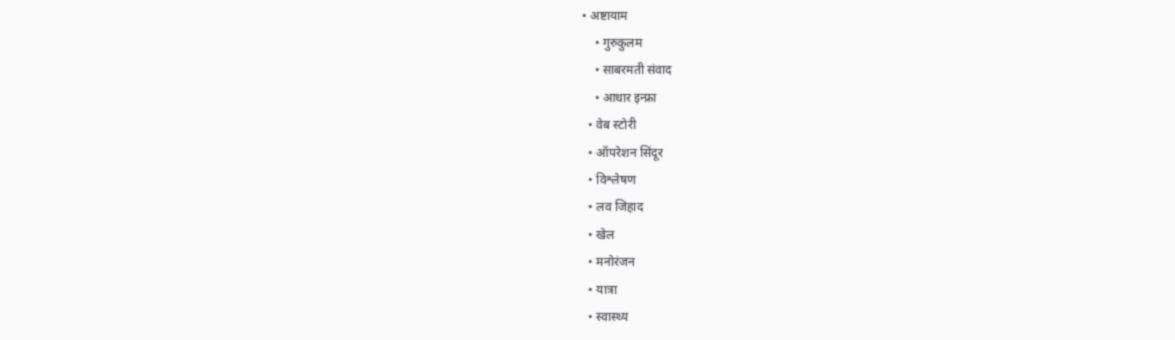• अष्टायाम
    • गुरुकुलम
    • साबरमती संवाद
    • आधार इन्फ्रा
  • वेब स्टोरी
  • ऑपरेशन सिंदूर
  • विश्लेषण
  • लव जिहाद
  • खेल
  • मनोरंजन
  • यात्रा
  • स्वास्थ्य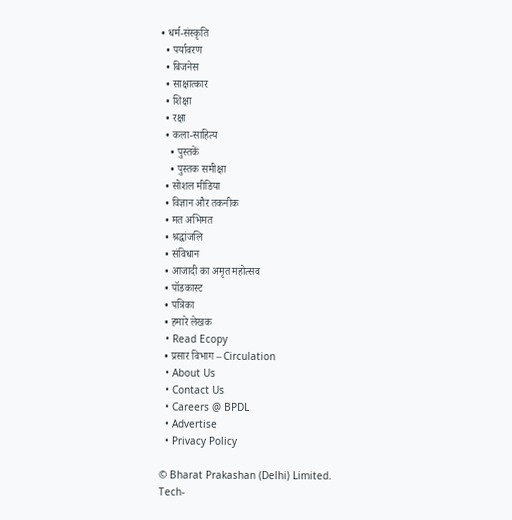• धर्म-संस्कृति
  • पर्यावरण
  • बिजनेस
  • साक्षात्कार
  • शिक्षा
  • रक्षा
  • कला-साहित्य
    • पुस्तकें
    • पुस्तक समीक्षा
  • सोशल मीडिया
  • विज्ञान और तकनीक
  • मत अभिमत
  • श्रद्धांजलि
  • संविधान
  • आजादी का अमृत महोत्सव
  • पॉडकास्ट
  • पत्रिका
  • हमारे लेखक
  • Read Ecopy
  • प्रसार विभाग – Circulation
  • About Us
  • Contact Us
  • Careers @ BPDL
  • Advertise
  • Privacy Policy

© Bharat Prakashan (Delhi) Limited.
Tech-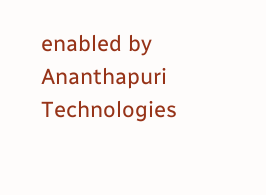enabled by Ananthapuri Technologies